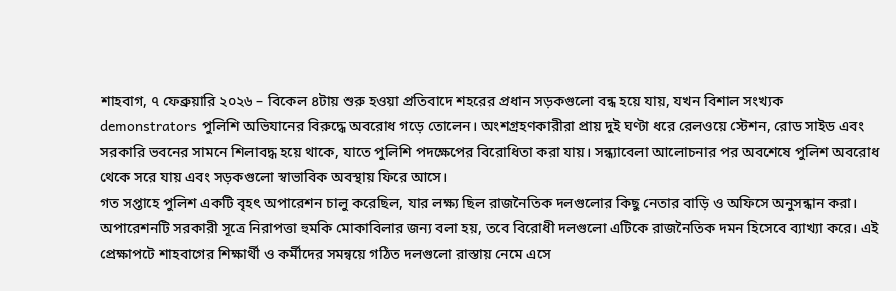শাহবাগ, ৭ ফেব্রুয়ারি ২০২৬ – বিকেল ৪টায় শুরু হওয়া প্রতিবাদে শহরের প্রধান সড়কগুলো বন্ধ হয়ে যায়, যখন বিশাল সংখ্যক demonstrators পুলিশি অভিযানের বিরুদ্ধে অবরোধ গড়ে তোলেন। অংশগ্রহণকারীরা প্রায় দুই ঘণ্টা ধরে রেলওয়ে স্টেশন, রোড সাইড এবং সরকারি ভবনের সামনে শিলাবদ্ধ হয়ে থাকে, যাতে পুলিশি পদক্ষেপের বিরোধিতা করা যায়। সন্ধ্যাবেলা আলোচনার পর অবশেষে পুলিশ অবরোধ থেকে সরে যায় এবং সড়কগুলো স্বাভাবিক অবস্থায় ফিরে আসে।
গত সপ্তাহে পুলিশ একটি বৃহৎ অপারেশন চালু করেছিল, যার লক্ষ্য ছিল রাজনৈতিক দলগুলোর কিছু নেতার বাড়ি ও অফিসে অনুসন্ধান করা। অপারেশনটি সরকারী সূত্রে নিরাপত্তা হুমকি মোকাবিলার জন্য বলা হয়, তবে বিরোধী দলগুলো এটিকে রাজনৈতিক দমন হিসেবে ব্যাখ্যা করে। এই প্রেক্ষাপটে শাহবাগের শিক্ষার্থী ও কর্মীদের সমন্বয়ে গঠিত দলগুলো রাস্তায় নেমে এসে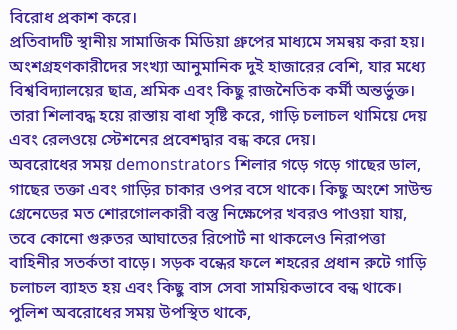বিরোধ প্রকাশ করে।
প্রতিবাদটি স্থানীয় সামাজিক মিডিয়া গ্রুপের মাধ্যমে সমন্বয় করা হয়। অংশগ্রহণকারীদের সংখ্যা আনুমানিক দুই হাজারের বেশি, যার মধ্যে বিশ্ববিদ্যালয়ের ছাত্র, শ্রমিক এবং কিছু রাজনৈতিক কর্মী অন্তর্ভুক্ত। তারা শিলাবদ্ধ হয়ে রাস্তায় বাধা সৃষ্টি করে, গাড়ি চলাচল থামিয়ে দেয় এবং রেলওয়ে স্টেশনের প্রবেশদ্বার বন্ধ করে দেয়।
অবরোধের সময় demonstrators শিলার গড়ে গড়ে গাছের ডাল, গাছের তক্তা এবং গাড়ির চাকার ওপর বসে থাকে। কিছু অংশে সাউন্ড গ্রেনেডের মত শোরগোলকারী বস্তু নিক্ষেপের খবরও পাওয়া যায়, তবে কোনো গুরুতর আঘাতের রিপোর্ট না থাকলেও নিরাপত্তা বাহিনীর সতর্কতা বাড়ে। সড়ক বন্ধের ফলে শহরের প্রধান রুটে গাড়ি চলাচল ব্যাহত হয় এবং কিছু বাস সেবা সাময়িকভাবে বন্ধ থাকে।
পুলিশ অবরোধের সময় উপস্থিত থাকে,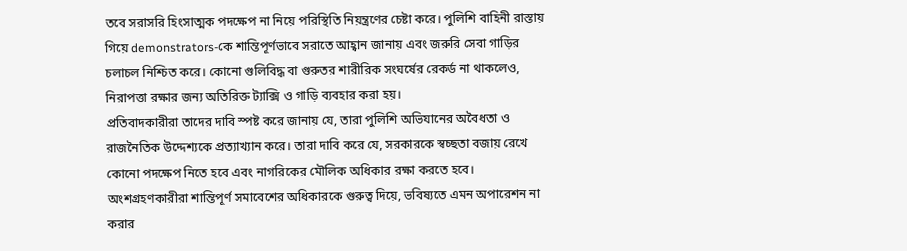তবে সরাসরি হিংসাত্মক পদক্ষেপ না নিয়ে পরিস্থিতি নিয়ন্ত্রণের চেষ্টা করে। পুলিশি বাহিনী রাস্তায় গিয়ে demonstrators-কে শান্তিপূর্ণভাবে সরাতে আহ্বান জানায় এবং জরুরি সেবা গাড়ির চলাচল নিশ্চিত করে। কোনো গুলিবিদ্ধ বা গুরুতর শারীরিক সংঘর্ষের রেকর্ড না থাকলেও, নিরাপত্তা রক্ষার জন্য অতিরিক্ত ট্যাক্সি ও গাড়ি ব্যবহার করা হয়।
প্রতিবাদকারীরা তাদের দাবি স্পষ্ট করে জানায় যে, তারা পুলিশি অভিযানের অবৈধতা ও রাজনৈতিক উদ্দেশ্যকে প্রত্যাখ্যান করে। তারা দাবি করে যে, সরকারকে স্বচ্ছতা বজায় রেখে কোনো পদক্ষেপ নিতে হবে এবং নাগরিকের মৌলিক অধিকার রক্ষা করতে হবে। অংশগ্রহণকারীরা শান্তিপূর্ণ সমাবেশের অধিকারকে গুরুত্ব দিয়ে, ভবিষ্যতে এমন অপারেশন না করার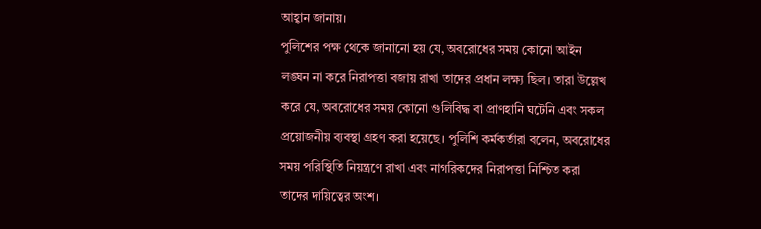আহ্বান জানায়।
পুলিশের পক্ষ থেকে জানানো হয় যে, অবরোধের সময় কোনো আইন লঙ্ঘন না করে নিরাপত্তা বজায় রাখা তাদের প্রধান লক্ষ্য ছিল। তারা উল্লেখ করে যে, অবরোধের সময় কোনো গুলিবিদ্ধ বা প্রাণহানি ঘটেনি এবং সকল প্রয়োজনীয় ব্যবস্থা গ্রহণ করা হয়েছে। পুলিশি কর্মকর্তারা বলেন, অবরোধের সময় পরিস্থিতি নিয়ন্ত্রণে রাখা এবং নাগরিকদের নিরাপত্তা নিশ্চিত করা তাদের দায়িত্বের অংশ।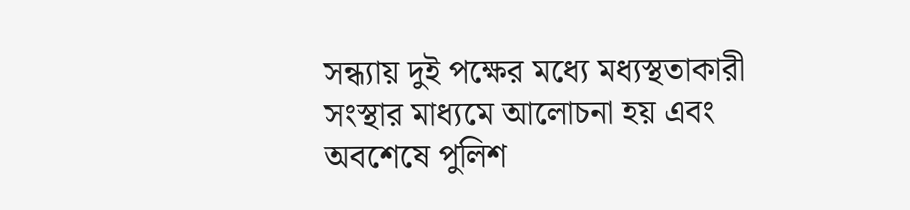সন্ধ্যায় দুই পক্ষের মধ্যে মধ্যস্থতাকারী সংস্থার মাধ্যমে আলোচনা হয় এবং অবশেষে পুলিশ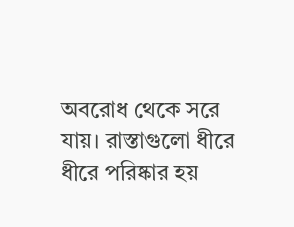অবরোধ থেকে সরে যায়। রাস্তাগুলো ধীরে ধীরে পরিষ্কার হয়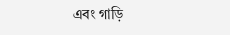এবং গাড়ি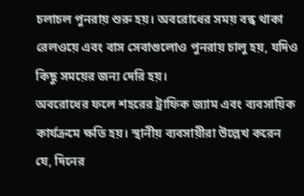চলাচল পুনরায় শুরু হয়। অবরোধের সময় বন্ধ থাকা রেলওয়ে এবং বাস সেবাগুলোও পুনরায় চালু হয়, যদিও কিছু সময়ের জন্য দেরি হয়।
অবরোধের ফলে শহরের ট্রাফিক জ্যাম এবং ব্যবসায়িক কার্যক্রমে ক্ষতি হয়। স্থানীয় ব্যবসায়ীরা উল্লেখ করেন যে, দিনের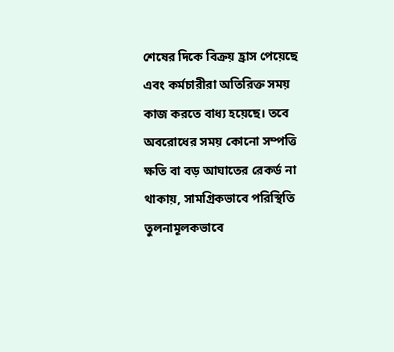শেষের দিকে বিক্রয় হ্রাস পেয়েছে এবং কর্মচারীরা অতিরিক্ত সময় কাজ করতে বাধ্য হয়েছে। তবে অবরোধের সময় কোনো সম্পত্তি ক্ষতি বা বড় আঘাতের রেকর্ড না থাকায়, সামগ্রিকভাবে পরিস্থিতি তুলনামূলকভাবে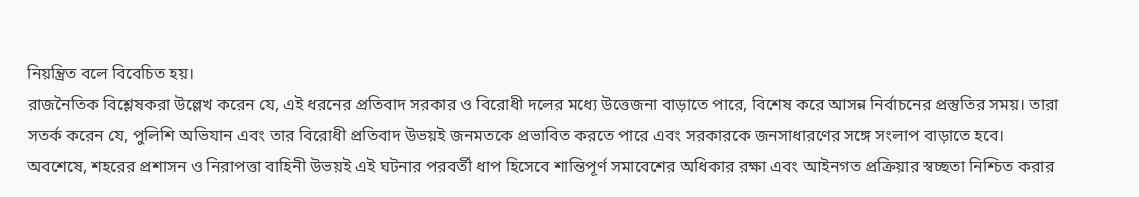নিয়ন্ত্রিত বলে বিবেচিত হয়।
রাজনৈতিক বিশ্লেষকরা উল্লেখ করেন যে, এই ধরনের প্রতিবাদ সরকার ও বিরোধী দলের মধ্যে উত্তেজনা বাড়াতে পারে, বিশেষ করে আসন্ন নির্বাচনের প্রস্তুতির সময়। তারা সতর্ক করেন যে, পুলিশি অভিযান এবং তার বিরোধী প্রতিবাদ উভয়ই জনমতকে প্রভাবিত করতে পারে এবং সরকারকে জনসাধারণের সঙ্গে সংলাপ বাড়াতে হবে।
অবশেষে, শহরের প্রশাসন ও নিরাপত্তা বাহিনী উভয়ই এই ঘটনার পরবর্তী ধাপ হিসেবে শান্তিপূর্ণ সমাবেশের অধিকার রক্ষা এবং আইনগত প্রক্রিয়ার স্বচ্ছতা নিশ্চিত করার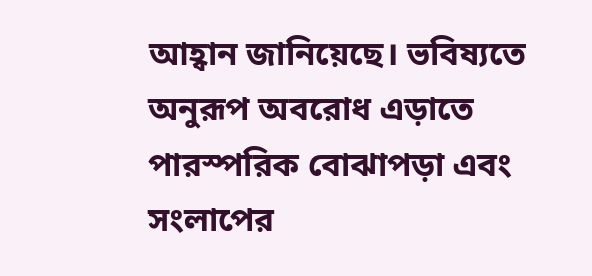আহ্বান জানিয়েছে। ভবিষ্যতে অনুরূপ অবরোধ এড়াতে পারস্পরিক বোঝাপড়া এবং সংলাপের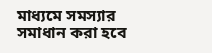মাধ্যমে সমস্যার সমাধান করা হবে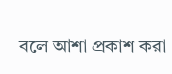বলে আশা প্রকাশ করা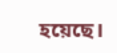হয়েছে।